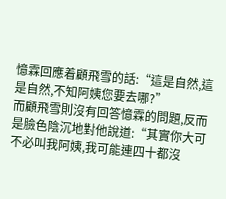憶霖回應着顧飛雪的話:“這是自然,這是自然,不知阿姨您要去哪?”
而顧飛雪則沒有回答憶霖的問題,反而是臉色陰沉地對他說道:“其實你大可不必叫我阿姨,我可能連四十都沒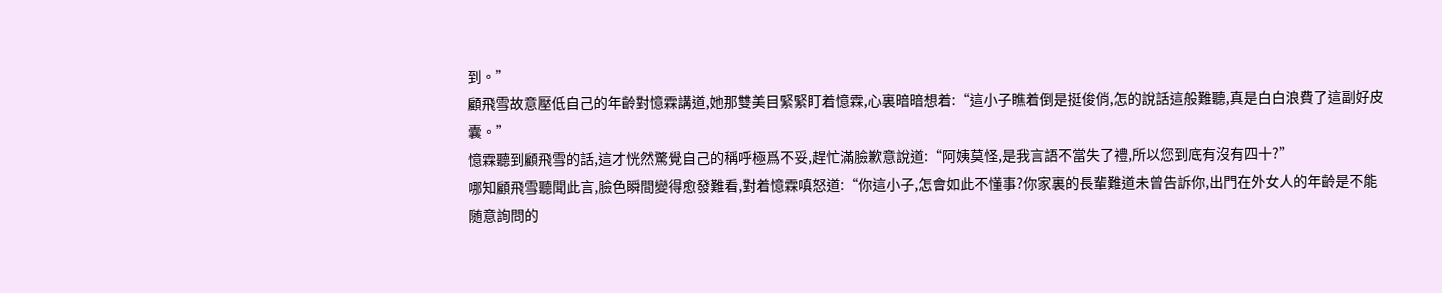到。”
顧飛雪故意壓低自己的年齡對憶霖講道,她那雙美目緊緊盯着憶霖,心裏暗暗想着:“這小子瞧着倒是挺俊俏,怎的說話這般難聽,真是白白浪費了這副好皮囊。”
憶霖聽到顧飛雪的話,這才恍然驚覺自己的稱呼極爲不妥,趕忙滿臉歉意說道:“阿姨莫怪,是我言語不當失了禮,所以您到底有沒有四十?”
哪知顧飛雪聽聞此言,臉色瞬間變得愈發難看,對着憶霖嗔怒道:“你這小子,怎會如此不懂事?你家裏的長輩難道未曾告訴你,出門在外女人的年齡是不能随意詢問的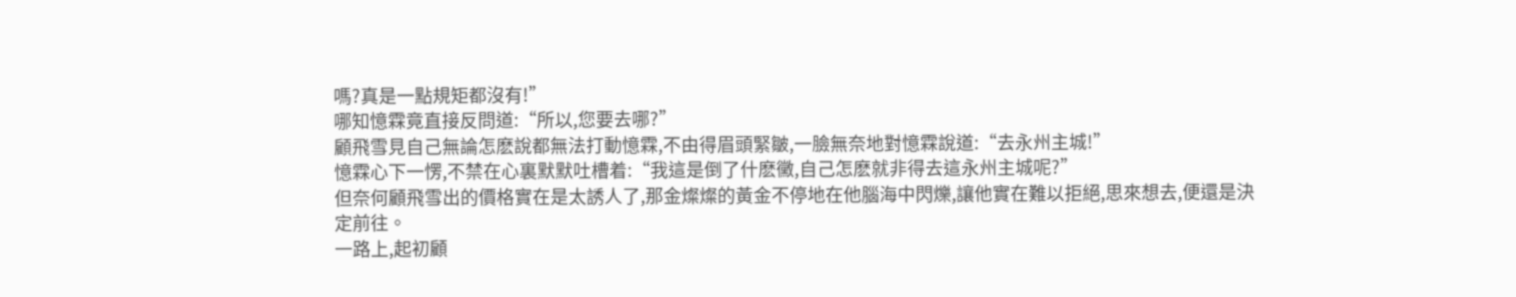嗎?真是一點規矩都沒有!”
哪知憶霖竟直接反問道:“所以,您要去哪?”
顧飛雪見自己無論怎麽說都無法打動憶霖,不由得眉頭緊皺,一臉無奈地對憶霖說道:“去永州主城!”
憶霖心下一愣,不禁在心裏默默吐槽着:“我這是倒了什麽黴,自己怎麽就非得去這永州主城呢?”
但奈何顧飛雪出的價格實在是太誘人了,那金燦燦的黃金不停地在他腦海中閃爍,讓他實在難以拒絕,思來想去,便還是決定前往。
一路上,起初顧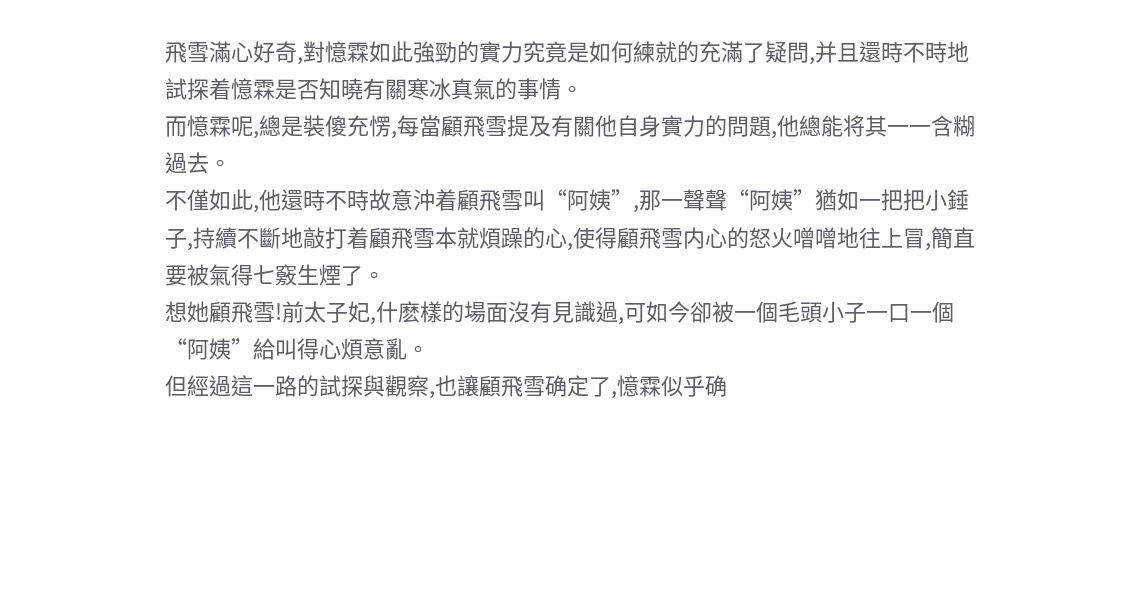飛雪滿心好奇,對憶霖如此強勁的實力究竟是如何練就的充滿了疑問,并且還時不時地試探着憶霖是否知曉有關寒冰真氣的事情。
而憶霖呢,總是裝傻充愣,每當顧飛雪提及有關他自身實力的問題,他總能将其一一含糊過去。
不僅如此,他還時不時故意沖着顧飛雪叫“阿姨”,那一聲聲“阿姨”猶如一把把小錘子,持續不斷地敲打着顧飛雪本就煩躁的心,使得顧飛雪内心的怒火噌噌地往上冒,簡直要被氣得七竅生煙了。
想她顧飛雪!前太子妃,什麽樣的場面沒有見識過,可如今卻被一個毛頭小子一口一個“阿姨”給叫得心煩意亂。
但經過這一路的試探與觀察,也讓顧飛雪确定了,憶霖似乎确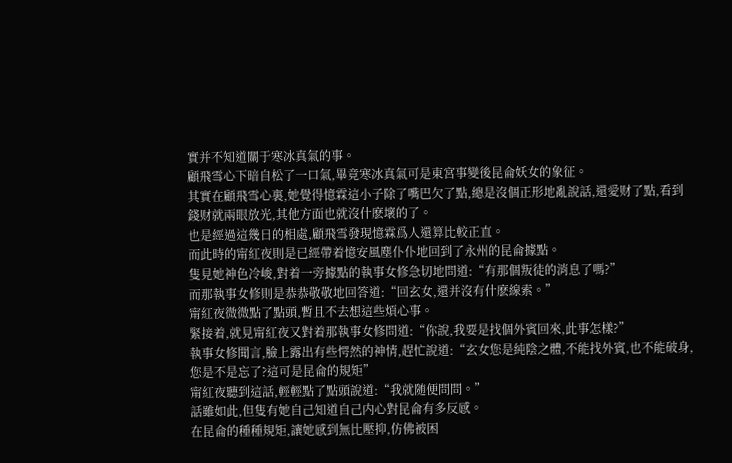實并不知道關于寒冰真氣的事。
顧飛雪心下暗自松了一口氣,畢竟寒冰真氣可是東宮事變後昆侖妖女的象征。
其實在顧飛雪心裏,她覺得憶霖這小子除了嘴巴欠了點,總是沒個正形地亂說話,還愛财了點,看到錢财就兩眼放光,其他方面也就沒什麽壞的了。
也是經過這幾日的相處,顧飛雪發現憶霖爲人還算比較正直。
而此時的甯紅夜則是已經帶着憶安風塵仆仆地回到了永州的昆侖據點。
隻見她神色冷峻,對着一旁據點的執事女修急切地問道:“有那個叛徒的消息了嗎?”
而那執事女修則是恭恭敬敬地回答道:“回玄女,還并沒有什麽線索。”
甯紅夜微微點了點頭,暫且不去想這些煩心事。
緊接着,就見甯紅夜又對着那執事女修問道:“你說,我要是找個外賓回來,此事怎樣?”
執事女修聞言,臉上露出有些愕然的神情,趕忙說道:“玄女您是純陰之體,不能找外賓,也不能破身,您是不是忘了?這可是昆侖的規矩”
甯紅夜聽到這話,輕輕點了點頭說道:“我就随便問問。”
話雖如此,但隻有她自己知道自己内心對昆侖有多反感。
在昆侖的種種規矩,讓她感到無比壓抑,仿佛被困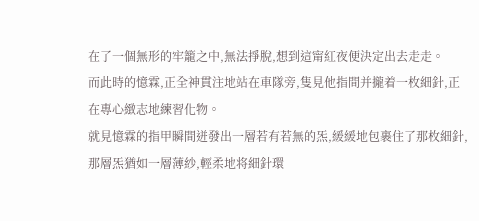在了一個無形的牢籠之中,無法掙脫,想到這甯紅夜便決定出去走走。
而此時的憶霖,正全神貫注地站在車隊旁,隻見他指間并攏着一枚細針,正在專心緻志地練習化物。
就見憶霖的指甲瞬間迸發出一層若有若無的炁,緩緩地包裹住了那枚細針,那層炁猶如一層薄紗,輕柔地将細針環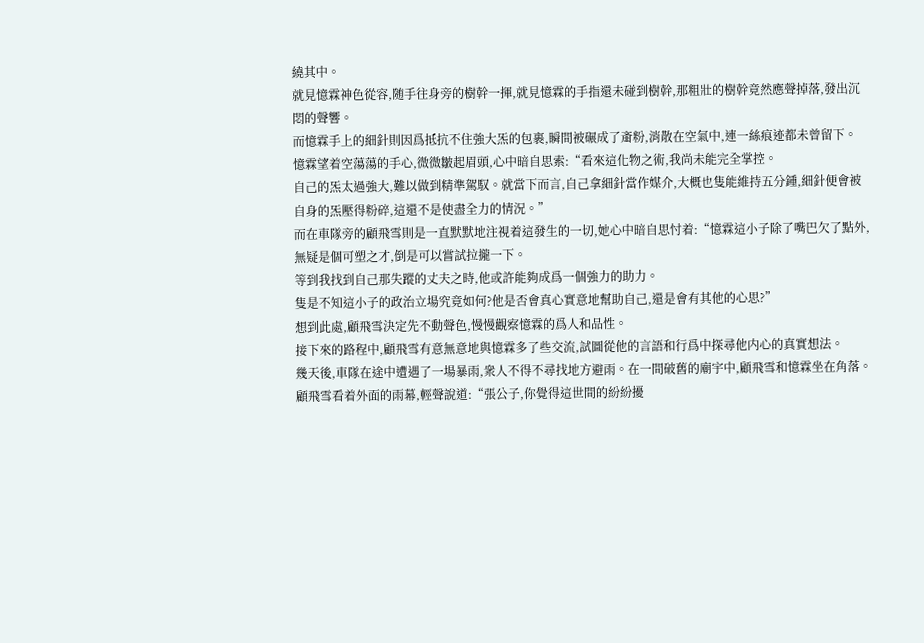繞其中。
就見憶霖神色從容,随手往身旁的樹幹一揮,就見憶霖的手指還未碰到樹幹,那粗壯的樹幹竟然應聲掉落,發出沉悶的聲響。
而憶霖手上的細針則因爲抵抗不住強大炁的包裹,瞬間被碾成了齑粉,消散在空氣中,連一絲痕迹都未曾留下。
憶霖望着空蕩蕩的手心,微微皺起眉頭,心中暗自思索:“看來這化物之術,我尚未能完全掌控。
自己的炁太過強大,難以做到精準駕馭。就當下而言,自己拿細針當作媒介,大概也隻能維持五分鍾,細針便會被自身的炁壓得粉碎,這還不是使盡全力的情況。”
而在車隊旁的顧飛雪則是一直默默地注視着這發生的一切,她心中暗自思忖着:“憶霖這小子除了嘴巴欠了點外,無疑是個可塑之才,倒是可以嘗試拉攏一下。
等到我找到自己那失蹤的丈夫之時,他或許能夠成爲一個強力的助力。
隻是不知這小子的政治立場究竟如何?他是否會真心實意地幫助自己,還是會有其他的心思?”
想到此處,顧飛雪決定先不動聲色,慢慢觀察憶霖的爲人和品性。
接下來的路程中,顧飛雪有意無意地與憶霖多了些交流,試圖從他的言語和行爲中探尋他内心的真實想法。
幾天後,車隊在途中遭遇了一場暴雨,衆人不得不尋找地方避雨。在一間破舊的廟宇中,顧飛雪和憶霖坐在角落。
顧飛雪看着外面的雨幕,輕聲說道:“張公子,你覺得這世間的紛紛擾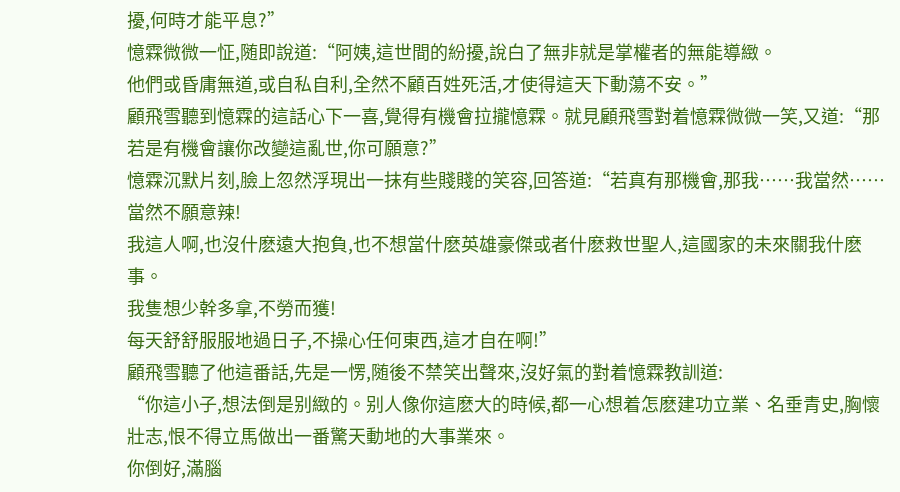擾,何時才能平息?”
憶霖微微一怔,随即說道:“阿姨,這世間的紛擾,說白了無非就是掌權者的無能導緻。
他們或昏庸無道,或自私自利,全然不顧百姓死活,才使得這天下動蕩不安。”
顧飛雪聽到憶霖的這話心下一喜,覺得有機會拉攏憶霖。就見顧飛雪對着憶霖微微一笑,又道:“那若是有機會讓你改變這亂世,你可願意?”
憶霖沉默片刻,臉上忽然浮現出一抹有些賤賤的笑容,回答道:“若真有那機會,那我……我當然……當然不願意辣!
我這人啊,也沒什麽遠大抱負,也不想當什麽英雄豪傑或者什麽救世聖人,這國家的未來關我什麽事。
我隻想少幹多拿,不勞而獲!
每天舒舒服服地過日子,不操心任何東西,這才自在啊!”
顧飛雪聽了他這番話,先是一愣,随後不禁笑出聲來,沒好氣的對着憶霖教訓道:
“你這小子,想法倒是别緻的。别人像你這麽大的時候,都一心想着怎麽建功立業、名垂青史,胸懷壯志,恨不得立馬做出一番驚天動地的大事業來。
你倒好,滿腦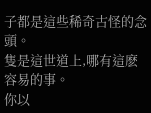子都是這些稀奇古怪的念頭。
隻是這世道上,哪有這麽容易的事。
你以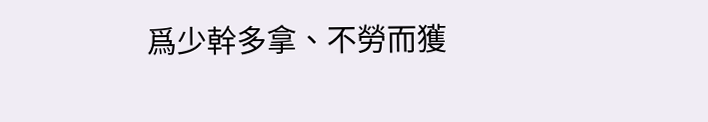爲少幹多拿、不勞而獲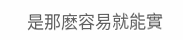是那麽容易就能實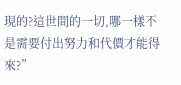現的?這世間的一切,哪一樣不是需要付出努力和代價才能得來?”